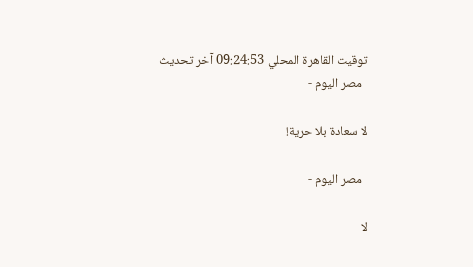توقيت القاهرة المحلي 09:24:53 آخر تحديث
  مصر اليوم -

لا سعادة بلا حرية!

  مصر اليوم -

لا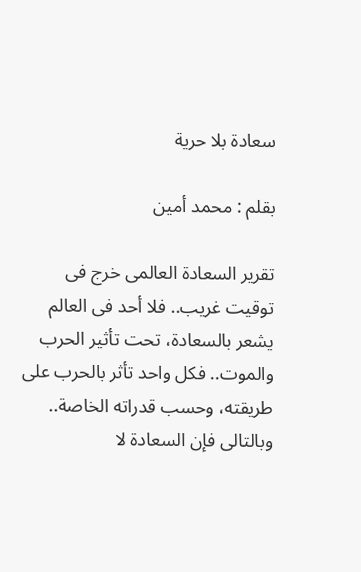سعادة بلا حرية

بقلم : محمد أمين

تقرير السعادة العالمى خرج فى توقيت غريب.. فلا أحد فى العالم يشعر بالسعادة، تحت تأثير الحرب والموت.. فكل واحد تأثر بالحرب على طريقته، وحسب قدراته الخاصة.. وبالتالى فإن السعادة لا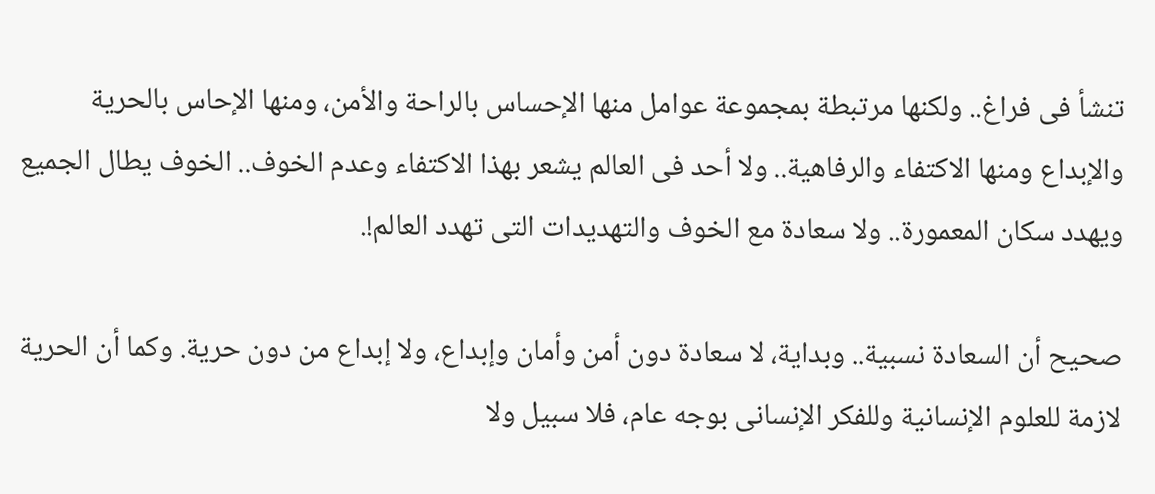تنشأ فى فراغ.. ولكنها مرتبطة بمجموعة عوامل منها الإحساس بالراحة والأمن، ومنها الإحاس بالحرية والإبداع ومنها الاكتفاء والرفاهية.. ولا أحد فى العالم يشعر بهذا الاكتفاء وعدم الخوف.. الخوف يطال الجميع ويهدد سكان المعمورة.. ولا سعادة مع الخوف والتهديدات التى تهدد العالم!.

صحيح أن السعادة نسبية.. وبداية، لا سعادة دون أمن وأمان وإبداع، ولا إبداع من دون حرية. وكما أن الحرية لازمة للعلوم الإنسانية وللفكر الإنسانى بوجه عام، فلا سبيل ولا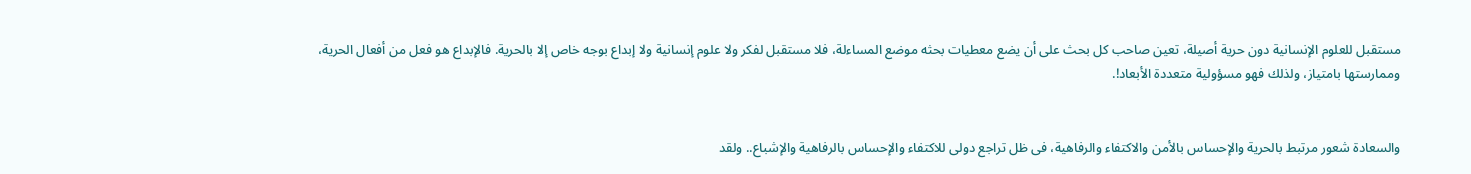مستقبل للعلوم الإنسانية دون حرية أصيلة، تعين صاحب كل بحث على أن يضع معطيات بحثه موضع المساءلة، فلا مستقبل لفكر ولا علوم إنسانية ولا إبداع بوجه خاص إلا بالحرية. فالإبداع هو فعل من أفعال الحرية، وممارستها بامتياز، ولذلك فهو مسؤولية متعددة الأبعاد!.


والسعادة شعور مرتبط بالحرية والإحساس بالأمن والاكتفاء والرفاهية، فى ظل تراجع دولى للاكتفاء والإحساس بالرفاهية والإشباع.. ولقد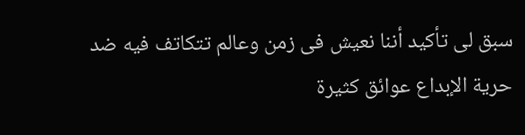سبق لى تأكيد أننا نعيش فى زمن وعالم تتكاتف فيه ضد حرية الإبداع عوائق كثيرة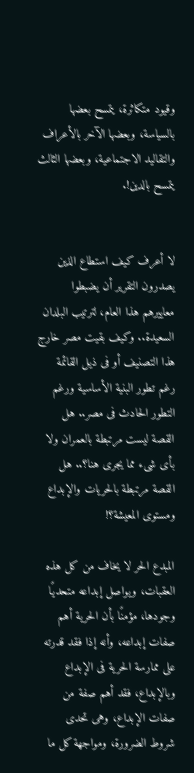وقيود متكاثرة، يتمسح بعضها بالسياسة، وبعضها الآخر بالأعراف والتقاليد الاجتماعية، وبعضها الثالث يتمسح بالدين!.


لا أعرف كيف استطاع الذين يصدرون التقرير أن يضبطوا معاييرهم هذا العام، لترتيب البلدان السعيدة.. وكيف بقيت مصر خارج هذا التصنيف أو فى ذيل القائمة رغم تطور البنية الأساسية ورغم التطور الحادث فى مصر.. هل القصة ليست مرتبطة بالعمران ولا بأى شىء مما يجرى هنا؟.. هل القصة مرتبطة بالحريات والإبداع ومستوى المعيشة؟!

المبدع الحر لا يخاف من كل هذه العقبات، ويواصل إبداعه متحديًا وجودها، مؤمنًا بأن الحرية أهم صفات إبداعه، وأنه إذا فقد قدرته على ممارسة الحرية فى الإبداع وبالإبداع، فقد أهم صفة من صفات الإبداع، وهى تحدى شروط الضرورة، ومواجهة كل ما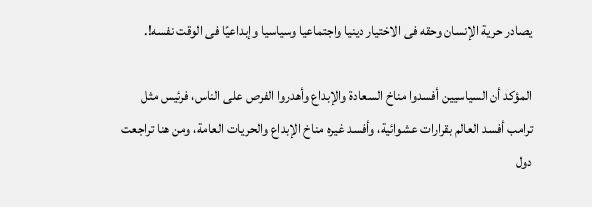يصادر حرية الإنسان وحقه فى الاختيار دينيا واجتماعيا وسياسيا وإبداعيًا فى الوقت نفسه!.

المؤكد أن السياسيين أفسدوا مناخ السعادة والإبداع وأهدروا الفرص على الناس، فرئيس مثل ترامب أفسد العالم بقرارات عشوائية، وأفسد غيره مناخ الإبداع والحريات العامة، ومن هنا تراجعت دول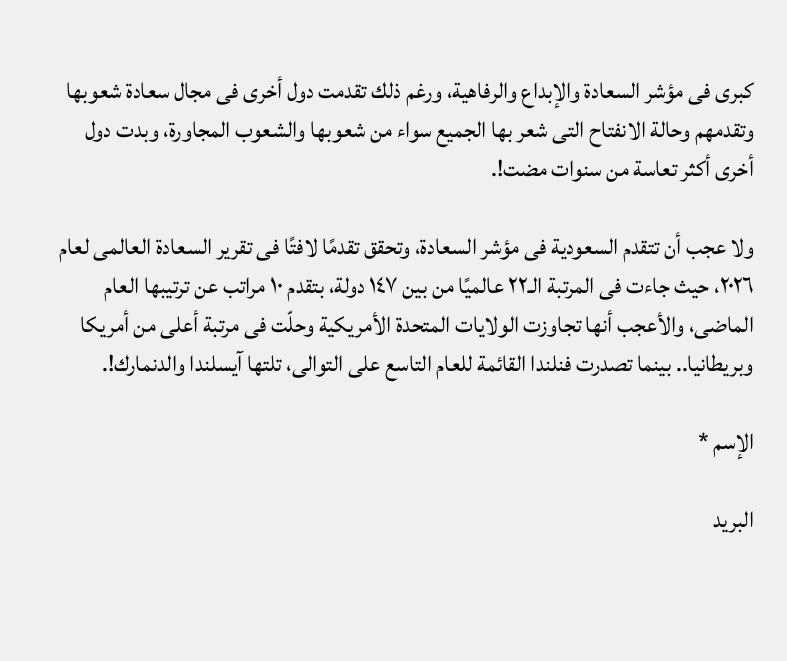كبرى فى مؤشر السعادة والإبداع والرفاهية، ورغم ذلك تقدمت دول أخرى فى مجال سعادة شعوبها وتقدمهم وحالة الانفتاح التى شعر بها الجميع سواء من شعوبها والشعوب المجاورة، وبدت دول أخرى أكثر تعاسة من سنوات مضت!.

ولا عجب أن تتقدم السعودية فى مؤشر السعادة، وتحقق تقدمًا لافتًا فى تقرير السعادة العالمى لعام ٢٠٢٦، حيث جاءت فى المرتبة الـ٢٢ عالميًا من بين ١٤٧ دولة، بتقدم ١٠ مراتب عن ترتيبها العام الماضى، والأعجب أنها تجاوزت الولايات المتحدة الأمريكية وحلّت فى مرتبة أعلى من أمريكا وبريطانيا.. بينما تصدرت فنلندا القائمة للعام التاسع على التوالى، تلتها آيسلندا والدنمارك!.

الإسم *

البريد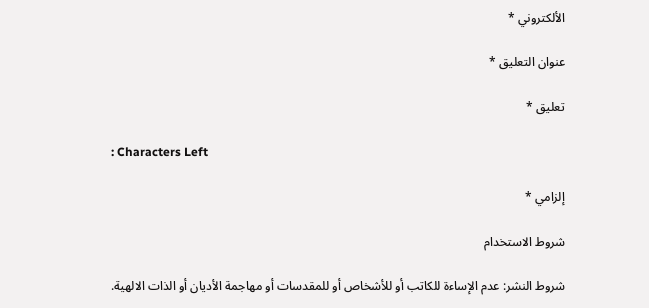الألكتروني *

عنوان التعليق *

تعليق *

: Characters Left

إلزامي *

شروط الاستخدام

شروط النشر: عدم الإساءة للكاتب أو للأشخاص أو للمقدسات أو مهاجمة الأديان أو الذات الالهية.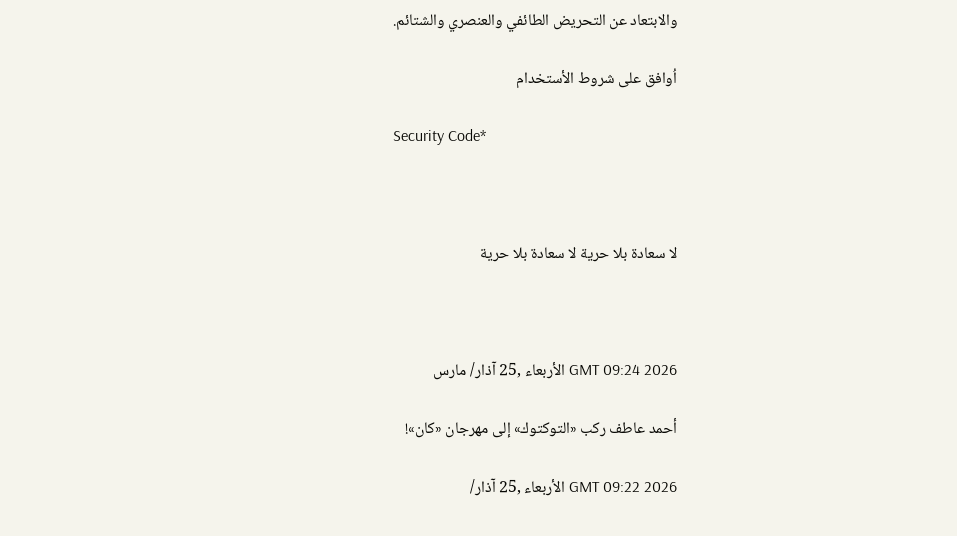والابتعاد عن التحريض الطائفي والعنصري والشتائم.

اُوافق على شروط الأستخدام

Security Code*



لا سعادة بلا حرية لا سعادة بلا حرية



GMT 09:24 2026 الأربعاء ,25 آذار/ مارس

أحمد عاطف ركب «التوكتوك» إلى مهرجان «كان»!

GMT 09:22 2026 الأربعاء ,25 آذار/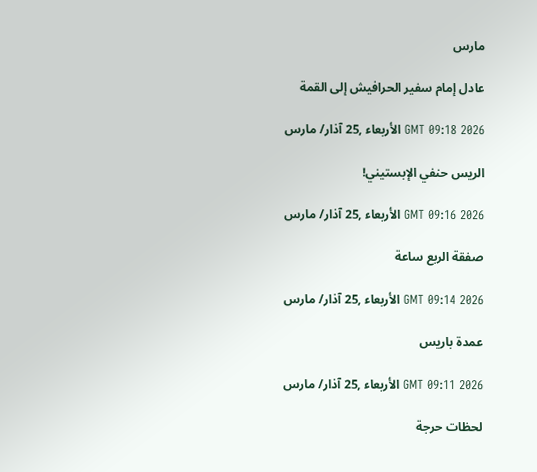مارس

عادل إمام سفير الحرافيش إلى القمة

GMT 09:18 2026 الأربعاء ,25 آذار/ مارس

الريس حنفي الإبستيني!

GMT 09:16 2026 الأربعاء ,25 آذار/ مارس

صفقة الربع ساعة

GMT 09:14 2026 الأربعاء ,25 آذار/ مارس

عمدة باريس

GMT 09:11 2026 الأربعاء ,25 آذار/ مارس

لحظات حرجة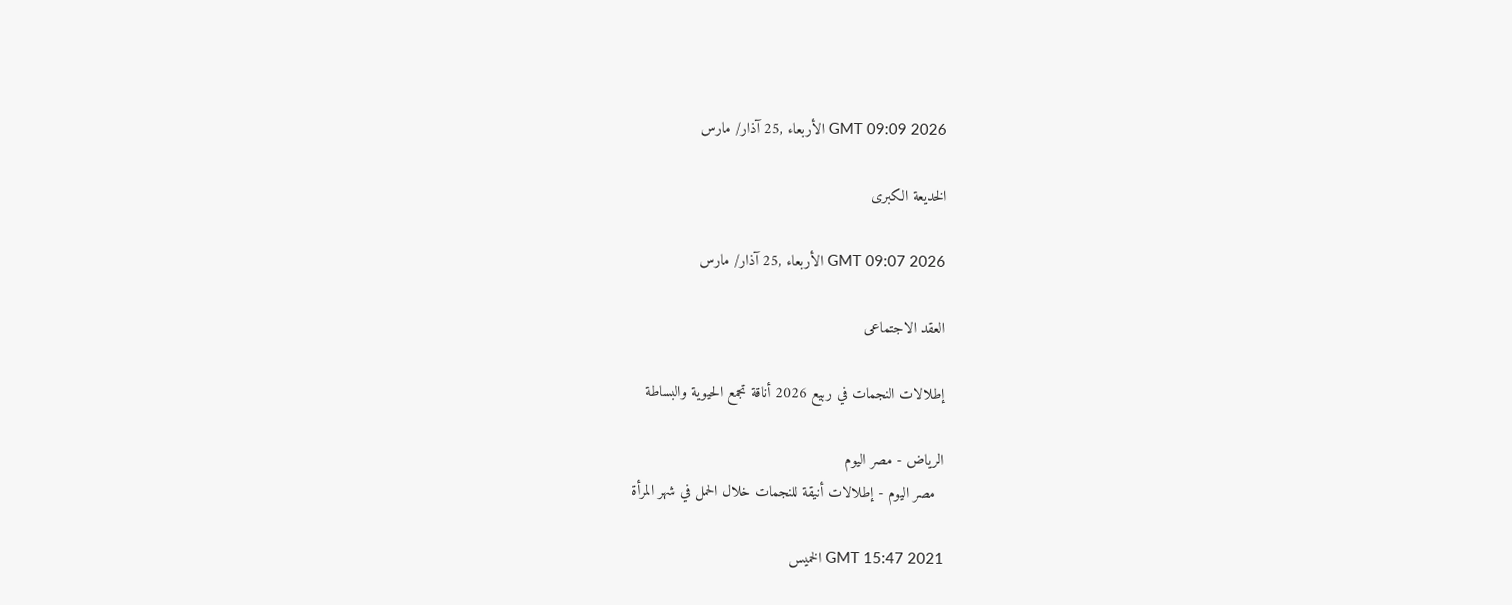GMT 09:09 2026 الأربعاء ,25 آذار/ مارس

الخديعة الكبرى

GMT 09:07 2026 الأربعاء ,25 آذار/ مارس

العقد الاجتماعى

إطلالات النجمات في ربيع 2026 أناقة تجمع الحيوية والبساطة

الرياض - مصر اليوم
  مصر اليوم - إطلالات أنيقة للنجمات خلال الحمل في شهر المرأة

GMT 15:47 2021 الخميس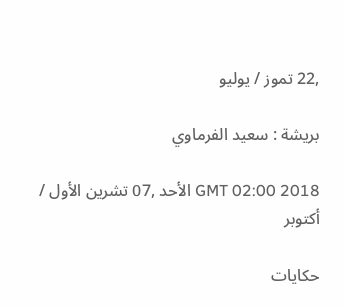,22 تموز / يوليو

بريشة : سعيد الفرماوي

GMT 02:00 2018 الأحد ,07 تشرين الأول / أكتوبر

حكايات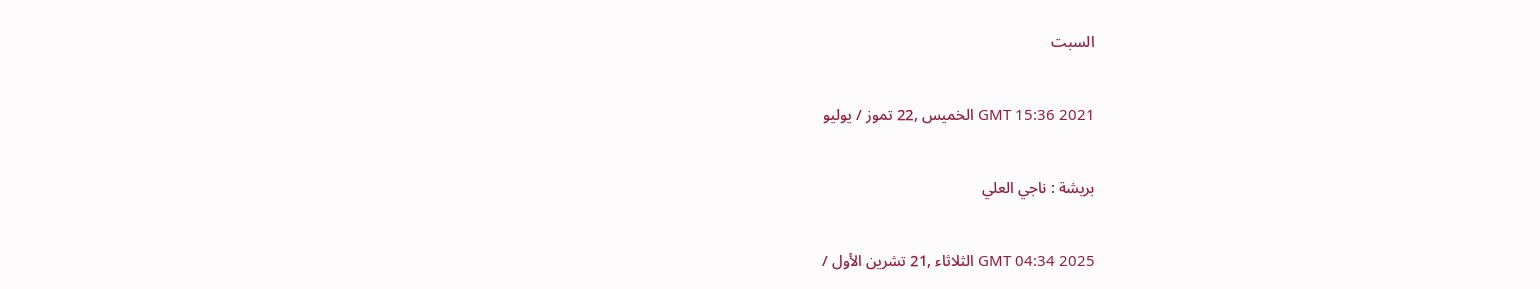السبت

GMT 15:36 2021 الخميس ,22 تموز / يوليو

بريشة : ناجي العلي

GMT 04:34 2025 الثلاثاء ,21 تشرين الأول /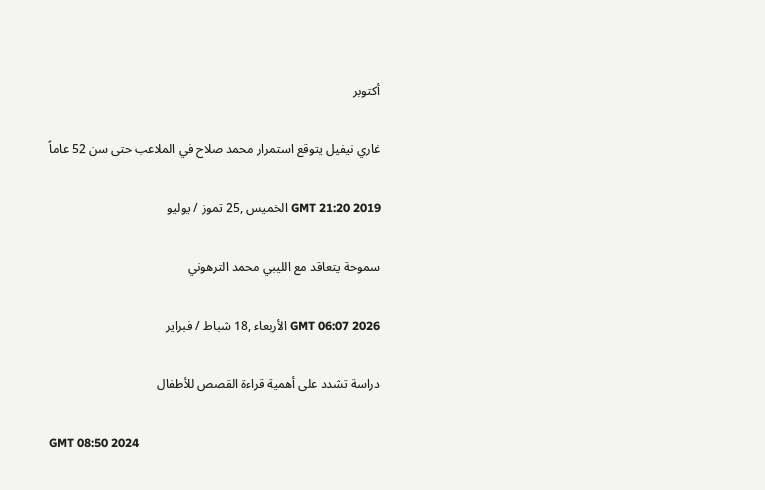أكتوبر

غاري نيفيل يتوقع استمرار محمد صلاح في الملاعب حتى سن 52 عاماً

GMT 21:20 2019 الخميس ,25 تموز / يوليو

سموحة يتعاقد مع الليبي محمد الترهوني

GMT 06:07 2026 الأربعاء ,18 شباط / فبراير

دراسة تشدد على أهمية قراءة القصص للأطفال

GMT 08:50 2024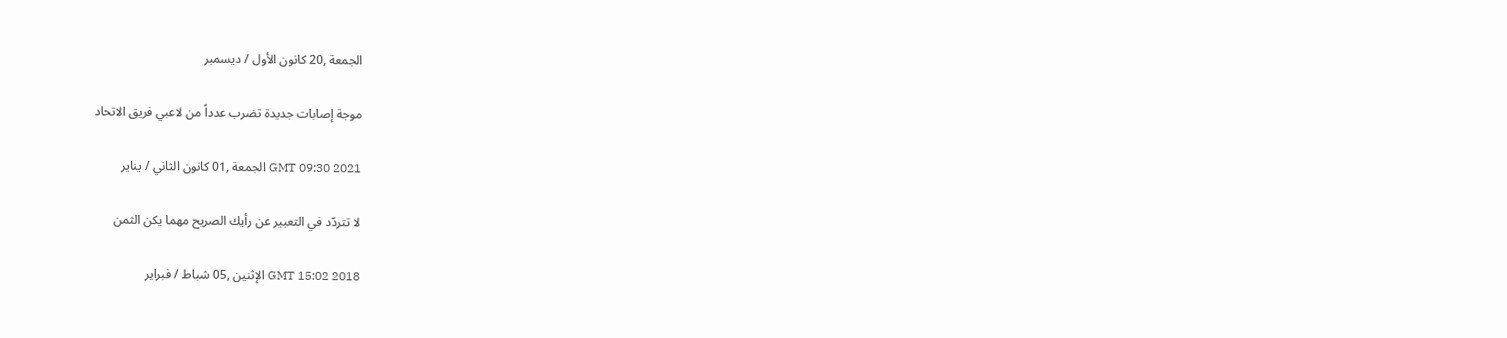الجمعة ,20 كانون الأول / ديسمبر

موجة إصابات جديدة تضرب عدداً من لاعبي فريق الاتحاد

GMT 09:30 2021 الجمعة ,01 كانون الثاني / يناير

لا تتردّد في التعبير عن رأيك الصريح مهما يكن الثمن

GMT 15:02 2018 الإثنين ,05 شباط / فبراير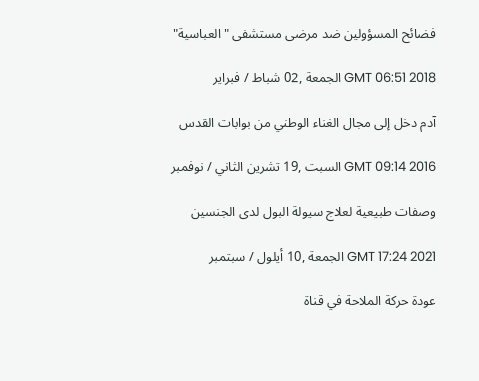فضائح المسؤولين ضد مرضى مستشفى "العباسية"

GMT 06:51 2018 الجمعة ,02 شباط / فبراير

آدم دخل إلى مجال الغناء الوطني من بوابات القدس

GMT 09:14 2016 السبت ,19 تشرين الثاني / نوفمبر

وصفات طبيعية لعلاج سيولة البول لدى الجنسين

GMT 17:24 2021 الجمعة ,10 أيلول / سبتمبر

عودة حركة الملاحة في قناة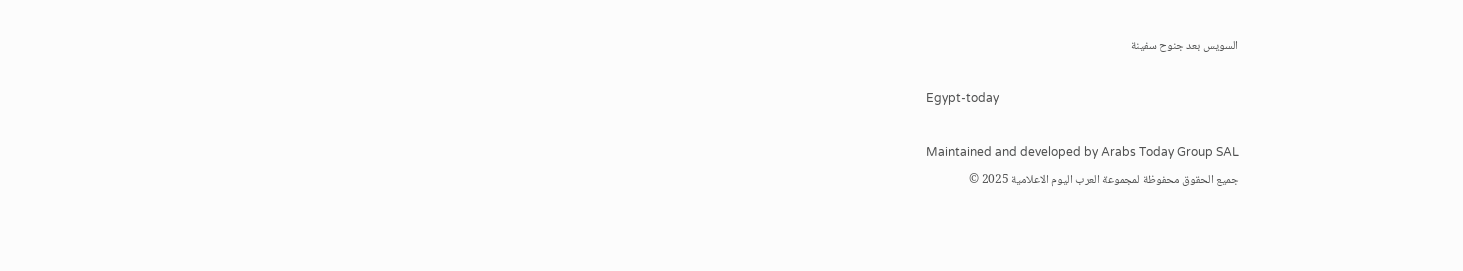السويس بعد جنوح سفينة

Egypt-today

Maintained and developed by Arabs Today Group SAL
جميع الحقوق محفوظة لمجموعة العرب اليوم الاعلامية 2025 ©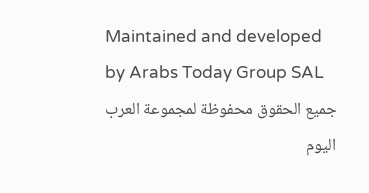Maintained and developed by Arabs Today Group SAL
جميع الحقوق محفوظة لمجموعة العرب اليوم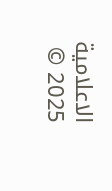الاعلامية 2025 ©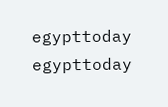egypttoday egypttoday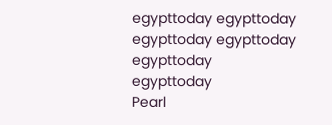egypttoday egypttoday
egypttoday egypttoday egypttoday
egypttoday
Pearl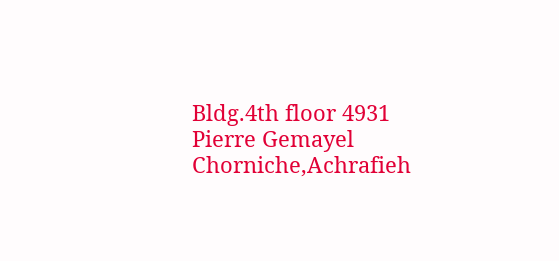Bldg.4th floor 4931 Pierre Gemayel Chorniche,Achrafieh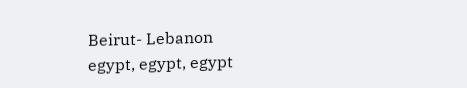Beirut- Lebanon
egypt, egypt, egypt